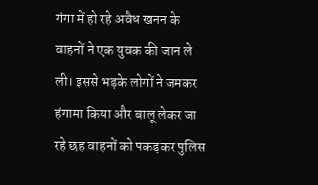गंगा में हो रहे अवैध खनन के वाहनों ने एक युवक की जान ले ली। इससे भड़के लोगों ने जमकर हंगामा किया और बालू लेकर जा रहे छह वाहनों को पकड़कर पुलिस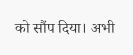को सौंप दिया। अभी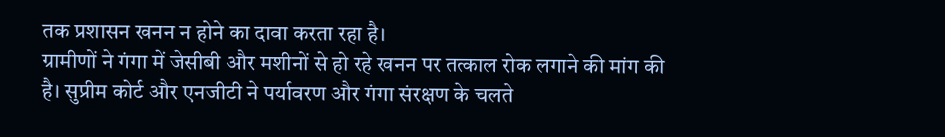तक प्रशासन खनन न होने का दावा करता रहा है।
ग्रामीणों ने गंगा में जेसीबी और मशीनों से हो रहे खनन पर तत्काल रोक लगाने की मांग की है। सुप्रीम कोर्ट और एनजीटी ने पर्यावरण और गंगा संरक्षण के चलते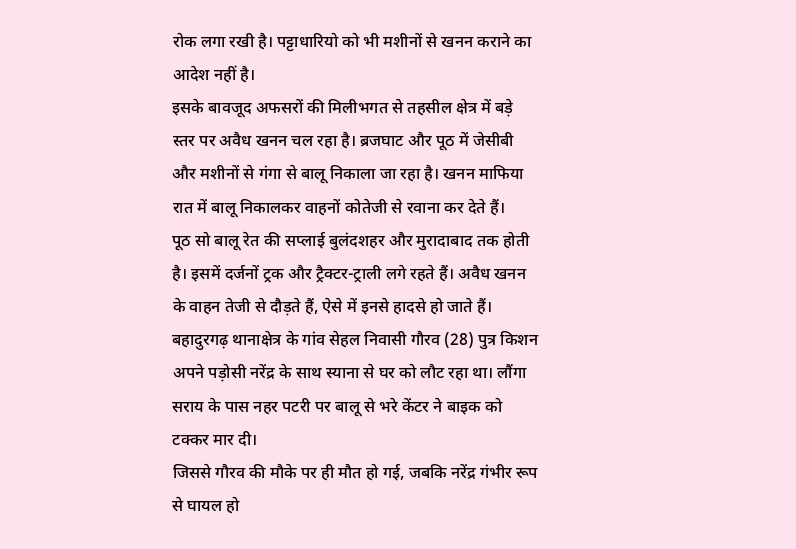रोक लगा रखी है। पट्टाधारियो को भी मशीनों से खनन कराने का आदेश नहीं है।
इसके बावजूद अफसरों की मिलीभगत से तहसील क्षेत्र में बड़े स्तर पर अवैध खनन चल रहा है। ब्रजघाट और पूठ में जेसीबी और मशीनों से गंगा से बालू निकाला जा रहा है। खनन माफिया रात में बालू निकालकर वाहनों कोतेजी से रवाना कर देते हैं।
पूठ सो बालू रेत की सप्लाई बुलंदशहर और मुरादाबाद तक होती है। इसमें दर्जनों ट्रक और ट्रैक्टर-ट्राली लगे रहते हैं। अवैध खनन के वाहन तेजी से दौड़ते हैं, ऐसे में इनसे हादसे हो जाते हैं।
बहादुरगढ़ थानाक्षेत्र के गांव सेहल निवासी गौरव (28) पुत्र किशन अपने पड़ोसी नरेंद्र के साथ स्याना से घर को लौट रहा था। लौंगा सराय के पास नहर पटरी पर बालू से भरे केंटर ने बाइक को टक्कर मार दी।
जिससे गौरव की मौके पर ही मौत हो गई, जबकि नरेंद्र गंभीर रूप से घायल हो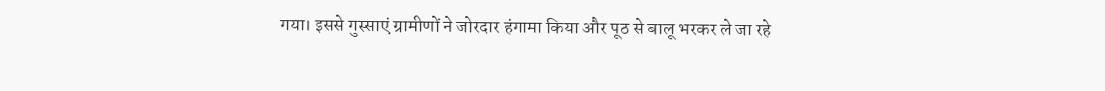गया। इससे गुस्साएं ग्रामीणों ने जोरदार हंगामा किया और पूठ से बालू भरकर ले जा रहे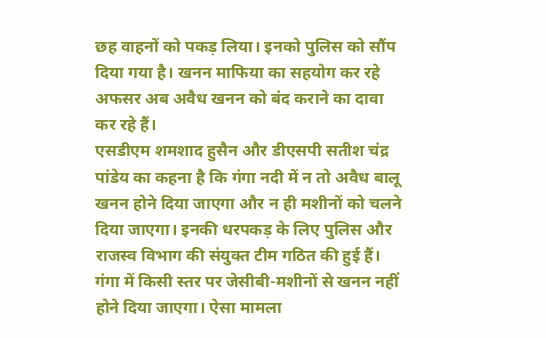छह वाहनों को पकड़ लिया। इनको पुलिस को सौंप दिया गया है। खनन माफिया का सहयोग कर रहे अफसर अब अवैध खनन को बंद कराने का दावा कर रहे हैं।
एसडीएम शमशाद हुसैन और डीएसपी सतीश चंद्र पांडेय का कहना है कि गंगा नदी में न तो अवैध बालू खनन होने दिया जाएगा और न ही मशीनों को चलने दिया जाएगा। इनकी धरपकड़ के लिए पुलिस और राजस्व विभाग की संयुक्त टीम गठित की हुई हैं।
गंगा में किसी स्तर पर जेसीबी-मशीनों से खनन नहीं होने दिया जाएगा। ऐसा मामला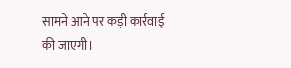सामने आने पर कड़ी कार्रवाई की जाएगी।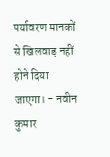पर्यावरण मानकों से खिलवाड़ नहीं होने दिया जाएगा। - नवीन कुमार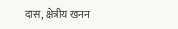दास, क्षेत्रीय खनन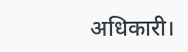अधिकारी।